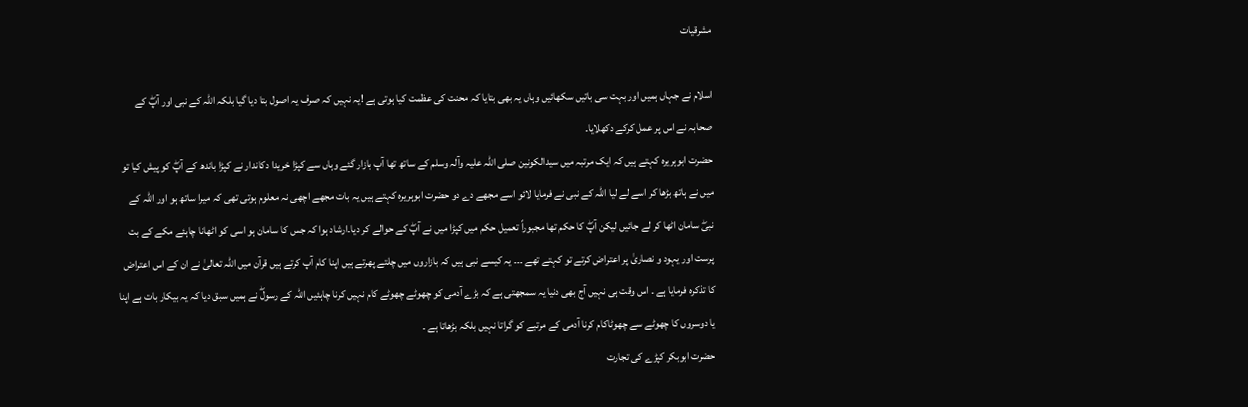مشرقیات

اسلام نے جہاں ہمیں اور بہت سی باتیں سکھائیں وہاں یہ بھی بتایا کہ محنت کی عظمت کیا ہوتی ہے !یہ نہیں کہ صرف یہ اصول بتا دیا گیا بلکہ اللہ کے نبی اور آپۖ کے صحابہ نے اس پر عمل کرکے دکھلایا۔
حضرت ابوہریرہ کہتے ہیں کہ ایک مرتبہ میں سیدالکونین صلی اللہ علیہ وآلہ وسلم کے ساتھ تھا آپ بازار گئے وہاں سے کپڑا خریدا دکاندار نے کپڑا باندھ کے آپۖ کو پیش کیا تو میں نے ہاتھ بڑھا کر اسے لے لیا اللہ کے نبی نے فرمایا لائو اسے مجھے دے دو حضرت ابوہریرہ کہتے ہیں یہ بات مجھے اچھی نہ معلوم ہوتی تھی کہ میرا ساتھ ہو اور اللہ کے نبیۖ سامان اٹھا کر لے جائیں لیکن آپۖ کا حکم تھا مجبوراً تعمیل حکم میں کپڑا میں نے آپۖ کے حوالے کر دیا۔ارشاد ہوا کہ جس کا سامان ہو اسی کو اٹھانا چاہئے مکے کے بت پرست اور یہود و نصاریٰ پر اعتراض کرتے تو کہتے تھے ۔۔۔ یہ کیسے نبی ہیں کہ بازاروں میں چلتے پھرتے ہیں اپنا کام آپ کرتے ہیں قرآن میں اللہ تعالیٰ نے ان کے اس اعتراض کا تذکرہ فرمایا ہے ۔ اس وقت ہی نہیں آج بھی دنیا یہ سمجھتی ہے کہ بڑے آدمی کو چھوٹے چھوٹے کام نہیں کرنا چاہئیں اللہ کے رسولۖ نے ہمیں سبق دیا کہ یہ بیکار بات ہے اپنا یا دوسروں کا چھوٹے سے چھوٹاکام کرنا آدمی کے مرتبے کو گراتا نہیں بلکہ بڑھاتا ہے ۔
حضرت ابوبکر کپڑے کی تجارت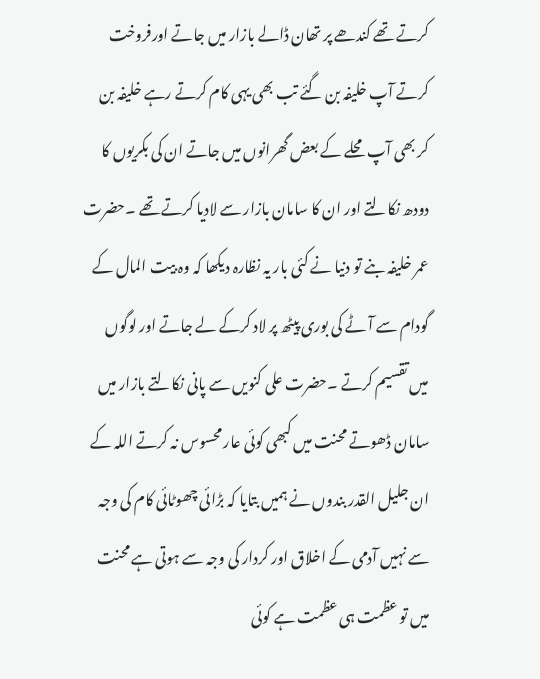کرتے تھے کندھے پر تھان ڈالے بازار میں جاتے اورفروخت کرتے آپ خلیفہ بن گئے تب بھی یہی کام کرتے رہے خلیفہ بن کر بھی آپ محلے کے بعض گھرانوں میں جاتے ان کی بکریوں کا دودھ نکالتے اور ان کا سامان بازار سے لادیا کرتے تھے ۔حضرت عمر خلیفہ بنے تو دنیا نے کئی بار یہ نظارہ دیکھا کہ وہ بیت المال کے گودام سے آٹے کی بوری پیٹھ پر لاد کرکے لے جاتے اور لوگوں میں تقسیم کرتے ۔حضرت علی کنویں سے پانی نکالتے بازار میں سامان ڈھوتے محنت میں کبھی کوئی عار محسوس نہ کرتے اللہ کے ان جلیل القدر بندوں نے ہمیں بتایا کہ بڑائی چھوٹائی کام کی وجہ سے نہیں آدمی کے اخلاق اور کردار کی وجہ سے ہوتی ہے محنت میں تو عظمت ہی عظمت ہے کوئی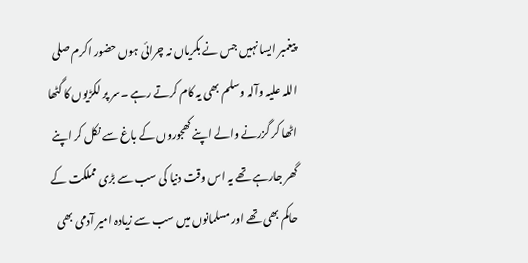پیغمبر ایسا نہیں جس نے بکریاں نہ چرائی ہوں حضور اکرم صلی اللہ علیہ وآلہ وسلم بھی یہ کام کرتے رہے ۔سر پر لکڑیوں کا گٹھا اٹھا کر گزرنے والے اپنے کھجوروں کے باغ سے نکل کر اپنے گھر جارہے تھے یہ اس وقت دنیا کی سب سے بڑی مملکت کے حاکم بھی تھے اور مسلمانوں میں سب سے زیادہ امیر آدمی بھی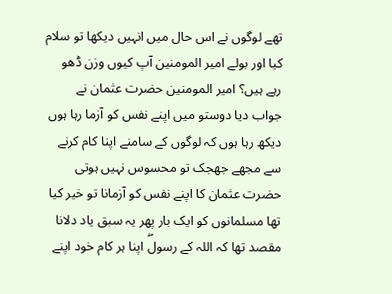تھے لوگوں نے اس حال میں انہیں دیکھا تو سلام کیا اور بولے امیر المومنین آپ کیوں وزن ڈھو رہے ہیں؟ امیر المومنین حضرت عثمان نے جواب دیا دوستو میں اپنے نفس کو آزما رہا ہوں دیکھ رہا ہوں کہ لوگوں کے سامنے اپنا کام کرنے سے مجھے جھجک تو محسوس نہیں ہوتی حضرت عثمان کا اپنے نفس کو آزمانا تو خیر کیا تھا مسلمانوں کو ایک بار پھر یہ سبق یاد دلانا مقصد تھا کہ اللہ کے رسولۖ اپنا ہر کام خود اپنے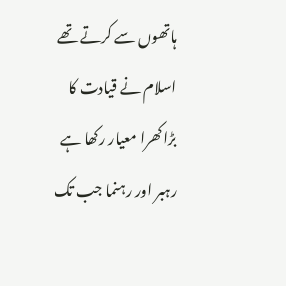ہاتھوں سے کرتے تھے اسلام نے قیادت کا بڑاکھرا معیار رکھا ہے رہبر اور رہنما جب تک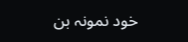خود نمونہ بن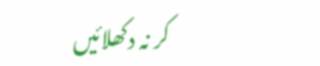کر نہ دکھلائیں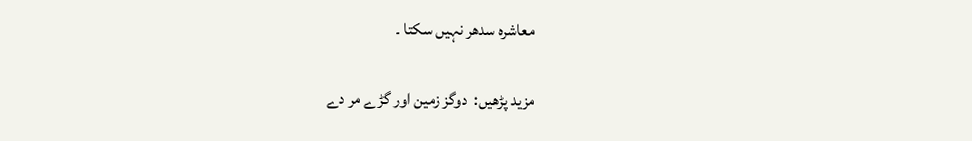معاشرہ سدھر نہیں سکتا ۔

مزید پڑھیں:  دوگز زمین اور گڑے مر دے